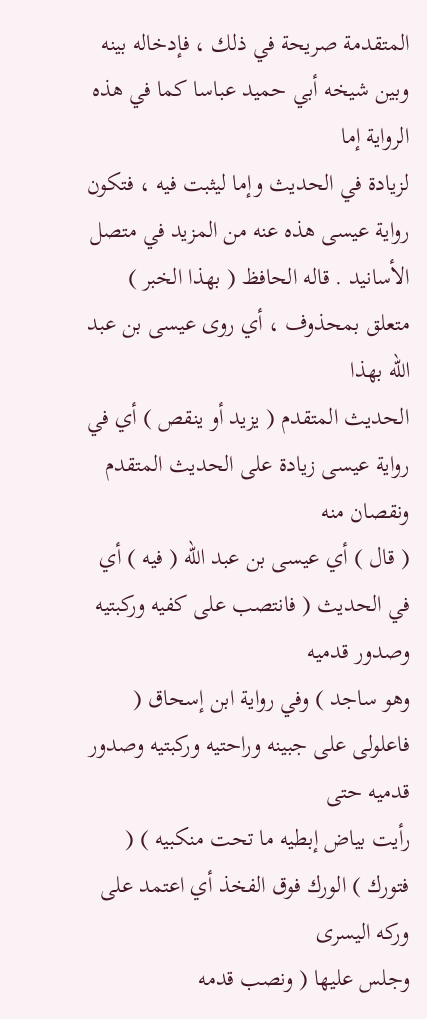المتقدمة صريحة في ذلك ، فإدخاله بينه وبين شيخه أبي حميد عباسا كما في هذه الرواية إما
لزيادة في الحديث وإما ليثبت فيه ، فتكون رواية عيسى هذه عنه من المزيد في متصل
الأسانيد . قاله الحافظ ( بهذا الخبر ) متعلق بمحذوف ، أي روى عيسى بن عبد الله بهذا
الحديث المتقدم ( يزيد أو ينقص ) أي في رواية عيسى زيادة على الحديث المتقدم ونقصان منه
( قال ) أي عيسى بن عبد الله ( فيه ) أي في الحديث ( فانتصب على كفيه وركبتيه وصدور قدميه
وهو ساجد ) وفي رواية ابن إسحاق ( فاعلولى على جبينه وراحتيه وركبتيه وصدور قدميه حتى
رأيت بياض إبطيه ما تحت منكبيه ) ( فتورك ) الورك فوق الفخذ أي اعتمد على وركه اليسرى
وجلس عليها ( ونصب قدمه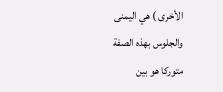الأخرى ) هي اليمنى والجلوس بهذه الصفة متوركا هو بين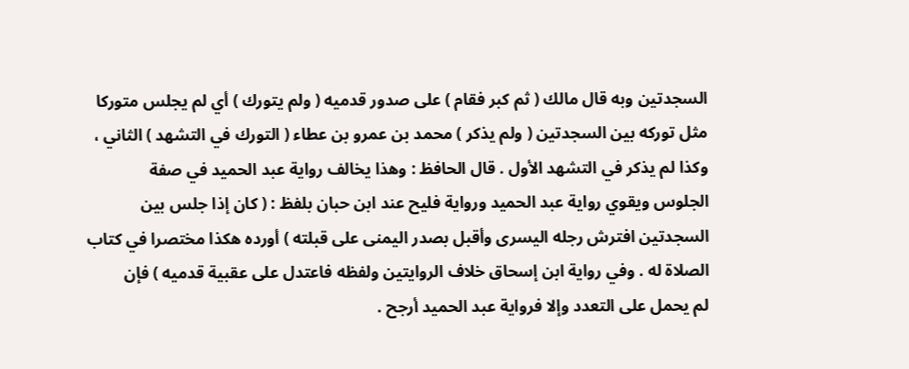السجدتين وبه قال مالك ( ثم كبر فقام ) على صدور قدميه ( ولم يتورك ) أي لم يجلس متوركا
مثل توركه بين السجدتين ( ولم يذكر ) محمد بن عمرو بن عطاء ( التورك في التشهد ) الثاني ،
وكذا لم يذكر في التشهد الأول . قال الحافظ : وهذا يخالف رواية عبد الحميد في صفة
الجلوس ويقوي رواية عبد الحميد ورواية فليح عند ابن حبان بلفظ : ( كان إذا جلس بين
السجدتين افترش رجله اليسرى وأقبل بصدر اليمنى على قبلته ) أورده هكذا مختصرا في كتاب
الصلاة له . وفي رواية ابن إسحاق خلاف الروايتين ولفظه فاعتدل على عقبية قدميه ) فإن
لم يحمل على التعدد وإلا فرواية عبد الحميد أرجح .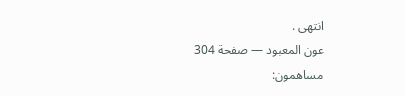انتهى .
عون المعبود — صفحة 304
مساهمون: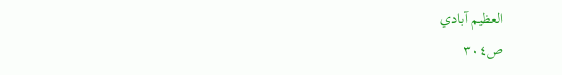العظيم آبادي
ص٣٠٤